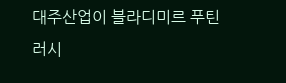대주산업이 블라디미르 푸틴 러시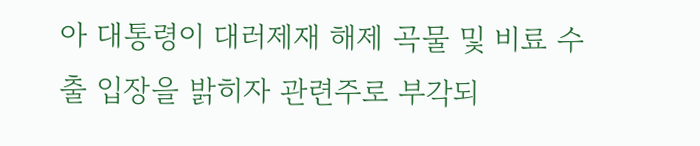아 대통령이 대러제재 해제 곡물 및 비료 수출 입장을 밝히자 관련주로 부각되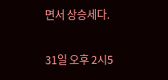면서 상승세다.

31일 오후 2시5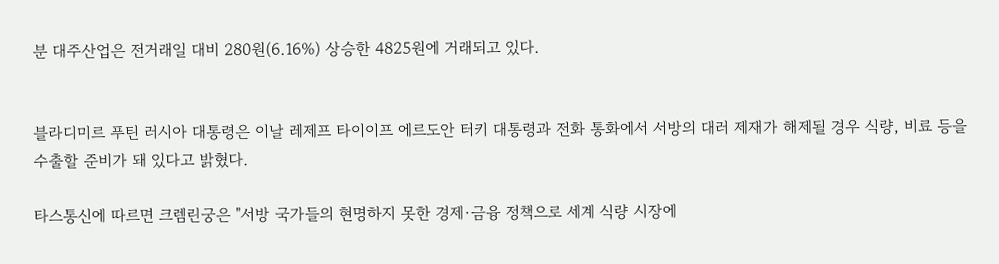분 대주산업은 전거래일 대비 280원(6.16%) 상승한 4825원에 거래되고 있다.


블라디미르 푸틴 러시아 대통령은 이날 레제프 타이이프 에르도안 터키 대통령과 전화 통화에서 서방의 대러 제재가 해제될 경우 식량, 비료 등을 수출할 준비가 돼 있다고 밝혔다.

타스통신에 따르면 크렘린궁은 "서방 국가들의 현명하지 못한 경제·금융 정책으로 세계 식량 시장에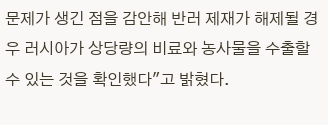문제가 생긴 점을 감안해 반러 제재가 해제될 경우 러시아가 상당량의 비료와 농사물을 수출할 수 있는 것을 확인했다"고 밝혔다.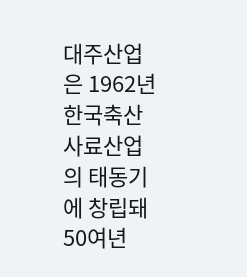대주산업은 1962년 한국축산사료산업의 태동기에 창립돼 50여년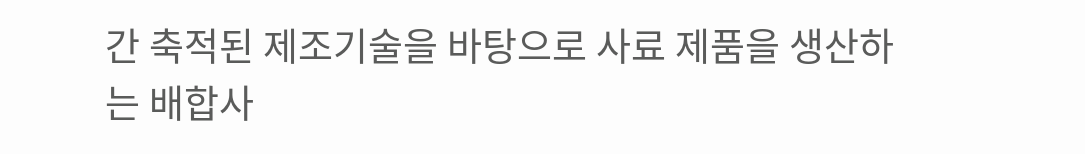간 축적된 제조기술을 바탕으로 사료 제품을 생산하는 배합사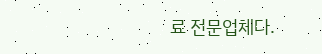료 전문업체다.